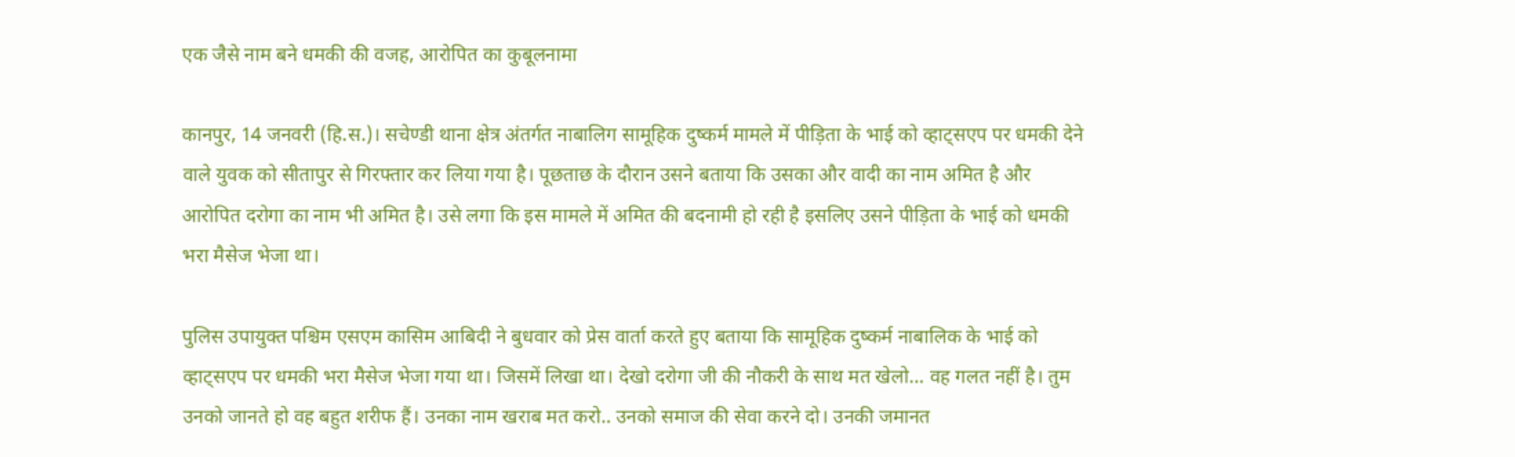एक जैसे नाम बने धमकी की वजह, आरोपित का कुबूलनामा

कानपुर, 14 जनवरी (हि.स.)। सचेण्डी थाना क्षेत्र अंतर्गत नाबालिग सामूहिक दुष्कर्म मामले में पीड़िता के भाई को व्हाट्सएप पर धमकी देने वाले युवक को सीतापुर से गिरफ्तार कर लिया गया है। पूछताछ के दौरान उसने बताया कि उसका और वादी का नाम अमित है और आरोपित दरोगा का नाम भी अमित है। उसे लगा कि इस मामले में अमित की बदनामी हो रही है इसलिए उसने पीड़िता के भाई को धमकी भरा मैसेज भेजा था।

पुलिस उपायुक्त पश्चिम एसएम कासिम आबिदी ने बुधवार को प्रेस वार्ता करते हुए बताया कि सामूहिक दुष्कर्म नाबालिक के भाई को व्हाट्सएप पर धमकी भरा मैसेज भेजा गया था। जिसमें लिखा था। देखो दरोगा जी की नौकरी के साथ मत खेलो... वह गलत नहीं है। तुम उनको जानते हो वह बहुत शरीफ हैं। उनका नाम खराब मत करो.. उनको समाज की सेवा करने दो। उनकी जमानत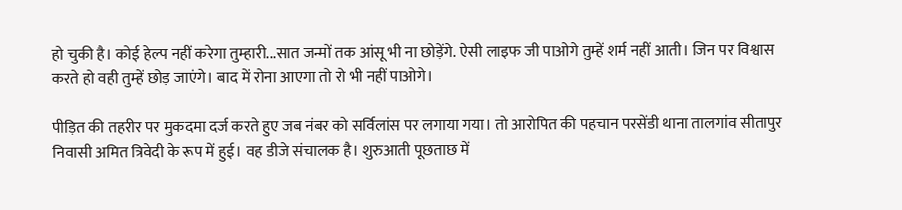हो चुकी है। कोई हेल्प नहीं करेगा तुम्हारी...सात जन्मों तक आंसू भी ना छोड़ेंगे. ऐसी लाइफ जी पाओगे तुम्हें शर्म नहीं आती। जिन पर विश्वास करते हो वही तुम्हें छोड़ जाएंगे। बाद में रोना आएगा तो रो भी नहीं पाओगे।

पीड़ित की तहरीर पर मुकदमा दर्ज करते हुए जब नंबर को सर्विलांस पर लगाया गया। तो आरोपित की पहचान परसेंडी थाना तालगांव सीतापुर निवासी अमित त्रिवेदी के रूप में हुई। वह डीजे संचालक है। शुरुआती पूछताछ में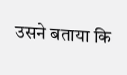उसने बताया कि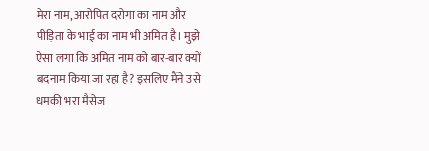मेरा नाम, आरोपित दरोगा का नाम और पीड़िता के भाई का नाम भी अमित है। मुझे ऐसा लगा कि अमित नाम को बार-बार क्यों बदनाम किया जा रहा है? इसलिए मैंने उसे धमकी भरा मैसेज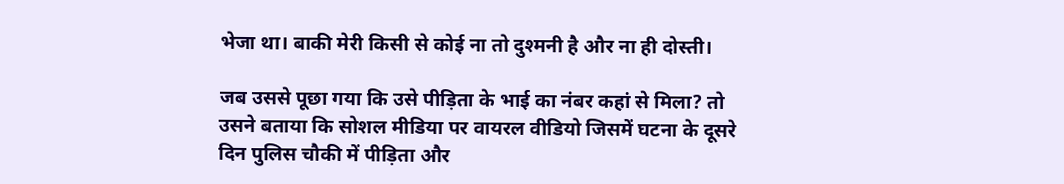भेजा था। बाकी मेरी किसी से कोई ना तो दुश्मनी है और ना ही दोस्ती।

जब उससे पूछा गया कि उसे पीड़िता के भाई का नंबर कहां से मिला? तो उसने बताया कि सोशल मीडिया पर वायरल वीडियो जिसमें घटना के दूसरे दिन पुलिस चौकी में पीड़िता और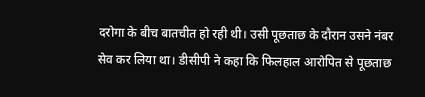दरोगा के बीच बातचीत हो रही थी। उसी पूछताछ के दौरान उसने नंबर सेव कर लिया था। डीसीपी ने कहा कि फिलहाल आरोपित से पूछताछ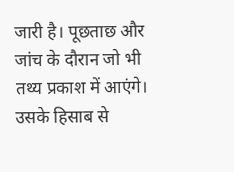जारी है। पूछताछ और जांच के दौरान जो भी तथ्य प्रकाश में आएंगे। उसके हिसाब से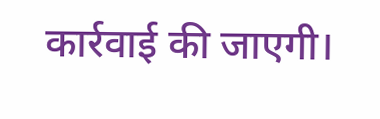कार्रवाई की जाएगी।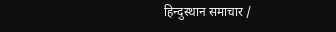हिन्दुस्थान समाचार /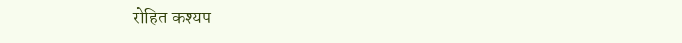रोहित कश्यप